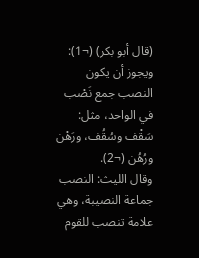(قال أبو بكر) (¬1): ويجوز أن يكون النصب جمع نَصْب في الواحد، مثل: سَقْف وسُقُف، ورَهْن ورُهُن (¬2).
وقال الليث: النصب جماعة النصيبة، وهي علامة تنصب للقوم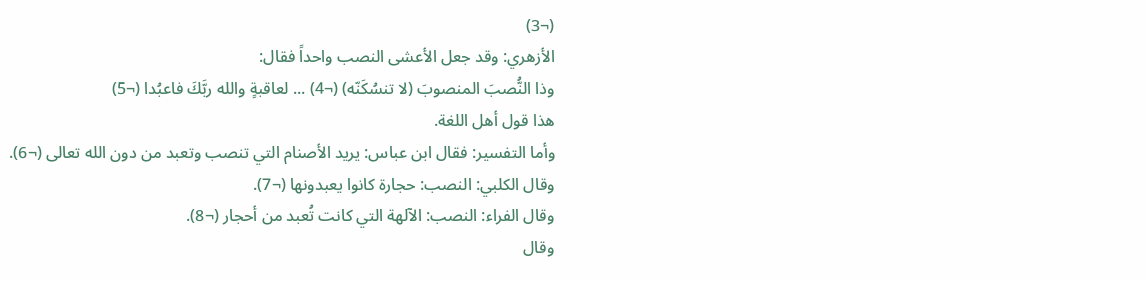(¬3)
الأزهري: وقد جعل الأعشى النصب واحداً فقال:
وذا النُّصبَ المنصوبَ (لا تنسُكَنّه) (¬4) ... لعاقبةٍ والله ربَّكَ فاعبُدا (¬5)
هذا قول أهل اللغة.
وأما التفسير: فقال ابن عباس: يريد الأصنام التي تنصب وتعبد من دون الله تعالى (¬6).
وقال الكلبي: النصب: حجارة كانوا يعبدونها (¬7).
وقال الفراء: النصب: الآلهة التي كانت تُعبد من أحجار (¬8).
وقال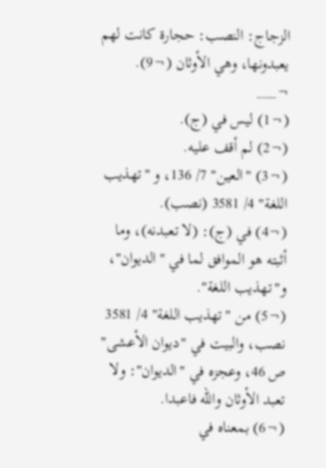الزجاج: النصب: حجارة كانت لهم يعبدونها، وهي الأوثان (¬9).
¬___
(¬1) ليس في (ج).
(¬2) لم أقف عليه.
(¬3) "العين" 7/ 136، و "تهذيب اللغة" 4/ 3581 (نصب).
(¬4) في (ج): (لا تعبدنه)، وما أثبته هو الموافق لما في "الديوان"، و"تهذيب اللغة".
(¬5) من "تهذيب اللغة" 4/ 3581 نصب، والبيت في "ديوان الأعشى" ص 46، وعجزه في "الديوان": ولا تعبد الأوثان والله فاعبدا.
(¬6) بمعناه في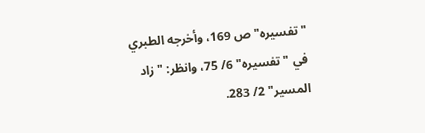"تفسيره" ص 169، وأخرجه الطبري في "تفسيره" 6/ 75، وانظر: "زاد المسير" 2/ 283.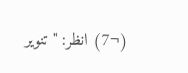(¬7) انظر: "تنوير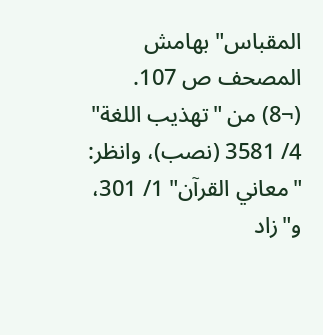المقباس" بهامش المصحف ص 107.
(¬8) من "تهذيب اللغة" 4/ 3581 (نصب)، وانظر: "معاني القرآن" 1/ 301، و"زاد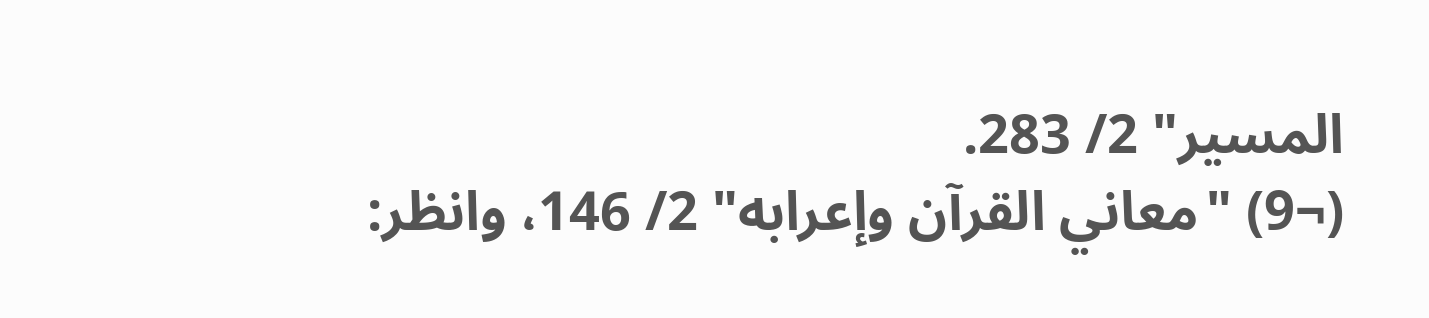المسير" 2/ 283.
(¬9) "معاني القرآن وإعرابه" 2/ 146، وانظر: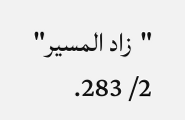"زاد المسير" 2/ 283.